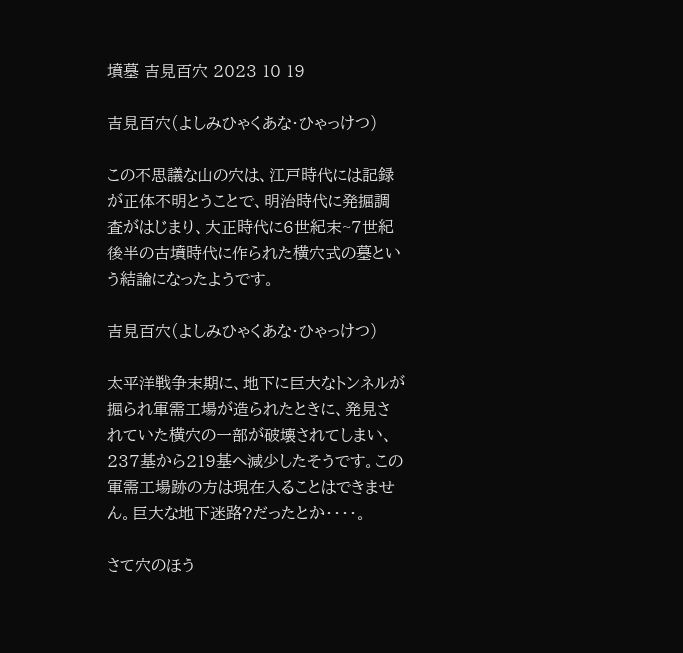墳墓 吉見百穴 2023 10 19

吉見百穴(よしみひゃくあな・ひゃっけつ)

この不思議な山の穴は、江戸時代には記録が正体不明とうことで、明治時代に発掘調査がはじまり、大正時代に6世紀末~7世紀後半の古墳時代に作られた横穴式の墓という結論になったようです。

吉見百穴(よしみひゃくあな・ひゃっけつ)

太平洋戦争末期に、地下に巨大なトンネルが掘られ軍需工場が造られたときに、発見されていた横穴の一部が破壊されてしまい、237基から219基へ減少したそうです。この軍需工場跡の方は現在入ることはできません。巨大な地下迷路?だったとか・・・・。

さて穴のほう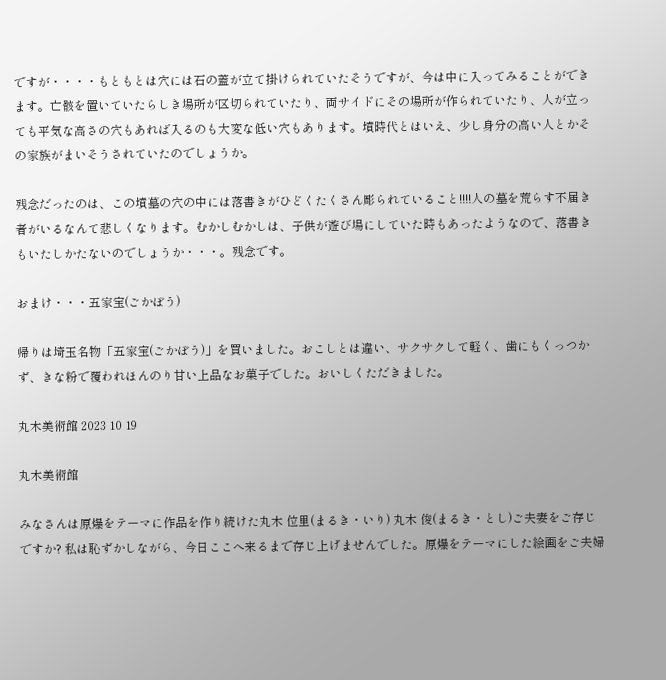ですが・・・・もともとは穴には石の蓋が立て掛けられていたそうですが、今は中に入ってみることができます。亡骸を置いていたらしき場所が区切られていたり、両サイドにその場所が作られていたり、人が立っても平気な高さの穴もあれば入るのも大変な低い穴もあります。墳時代とはいえ、少し身分の高い人とかその家族がまいそうされていたのでしょうか。

残念だったのは、この墳墓の穴の中には落書きがひどくたくさん彫られていること!!!!人の墓を荒らす不届き者がいるなんて悲しくなります。むかしむかしは、子供が遊び場にしていた時もあったようなので、落書きもいたしかたないのでしょうか・・・。残念です。

おまけ・・・五家宝(ごかぼう)

帰りは埼玉名物「五家宝(ごかぼう)」を買いました。おこしとは違い、サクサクして軽く、歯にもくっつかず、きな粉で覆われほんのり甘い上品なお菓子でした。おいしくただきました。

丸木美術館 2023 10 19

丸木美術館

みなさんは原爆をテーマに作品を作り続けた丸木 位里(まるき・いり) 丸木 俊(まるき・とし)ご夫妻をご存じですか? 私は恥ずかしながら、今日ここへ来るまで存じ上げませんでした。原爆をテーマにした絵画をご夫婦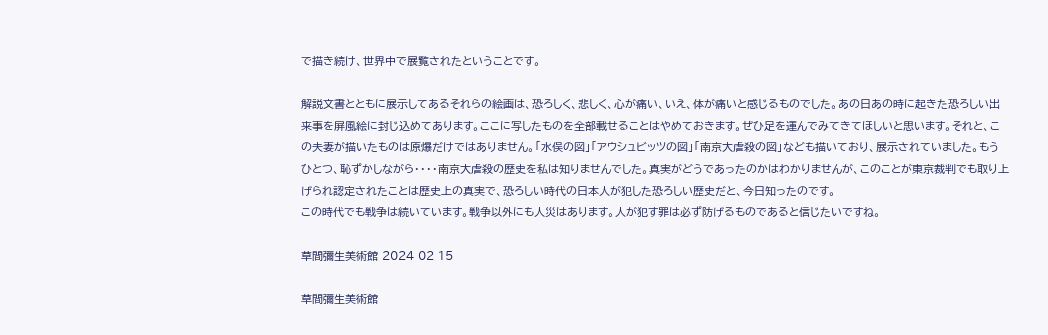で描き続け、世界中で展覧されたということです。

解説文書とともに展示してあるそれらの絵画は、恐ろしく、悲しく、心が痛い、いえ、体が痛いと感じるものでした。あの日あの時に起きた恐ろしい出来事を屏風絵に封じ込めてあります。ここに写したものを全部載せることはやめておきます。ぜひ足を運んでみてきてほしいと思います。それと、この夫妻が描いたものは原爆だけではありません。「水俣の図」「アウシュビッツの図」「南京大虐殺の図」なども描いており、展示されていました。もうひとつ、恥ずかしながら・・・・南京大虐殺の歴史を私は知りませんでした。真実がどうであったのかはわかりませんが、このことが東京裁判でも取り上げられ認定されたことは歴史上の真実で、恐ろしい時代の日本人が犯した恐ろしい歴史だと、今日知ったのです。
この時代でも戦争は続いています。戦争以外にも人災はあります。人が犯す罪は必ず防げるものであると信じたいですね。

草間彌生美術館 2024 02 15

草間彌生美術館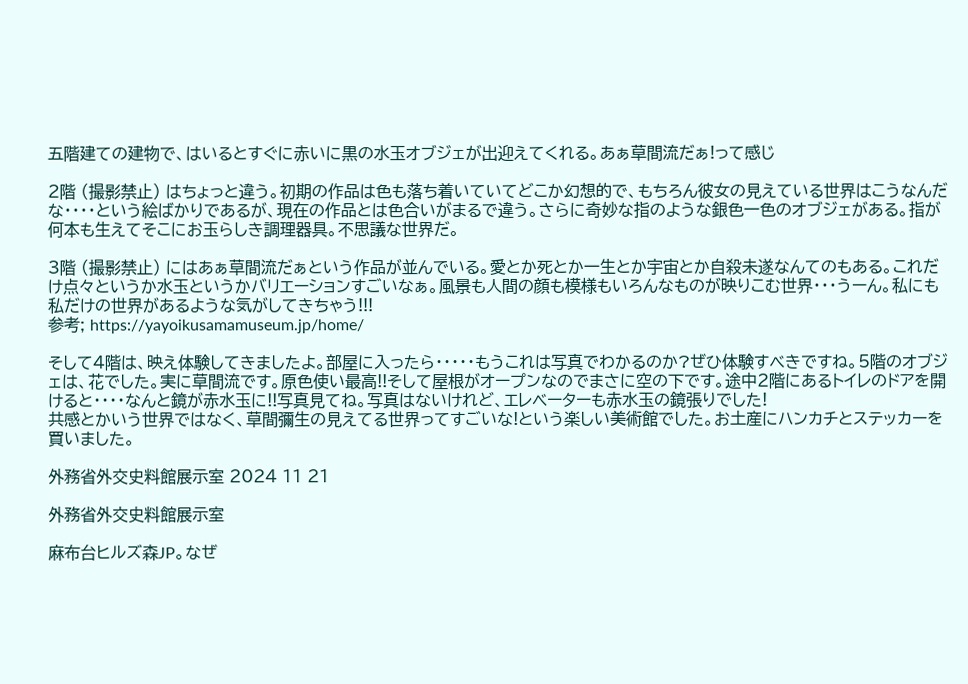五階建ての建物で、はいるとすぐに赤いに黒の水玉オブジェが出迎えてくれる。あぁ草間流だぁ!って感じ

2階 (撮影禁止) はちょっと違う。初期の作品は色も落ち着いていてどこか幻想的で、もちろん彼女の見えている世界はこうなんだな・・・・という絵ばかりであるが、現在の作品とは色合いがまるで違う。さらに奇妙な指のような銀色一色のオブジェがある。指が何本も生えてそこにお玉らしき調理器具。不思議な世界だ。

3階 (撮影禁止) にはあぁ草間流だぁという作品が並んでいる。愛とか死とか一生とか宇宙とか自殺未遂なんてのもある。これだけ点々というか水玉というかバリエーションすごいなぁ。風景も人間の顔も模様もいろんなものが映りこむ世界・・・うーん。私にも私だけの世界があるような気がしてきちゃう!!!
参考; https://yayoikusamamuseum.jp/home/

そして4階は、映え体験してきましたよ。部屋に入ったら・・・・・もうこれは写真でわかるのか?ぜひ体験すべきですね。5階のオブジェは、花でした。実に草間流です。原色使い最高!!そして屋根がオープンなのでまさに空の下です。途中2階にあるトイレのドアを開けると・・・・なんと鏡が赤水玉に!!写真見てね。写真はないけれど、エレベーターも赤水玉の鏡張りでした!
共感とかいう世界ではなく、草間彌生の見えてる世界ってすごいな!という楽しい美術館でした。お土産にハンカチとステッカーを買いました。

外務省外交史料館展示室 2024 11 21

外務省外交史料館展示室

麻布台ヒルズ森JP。なぜ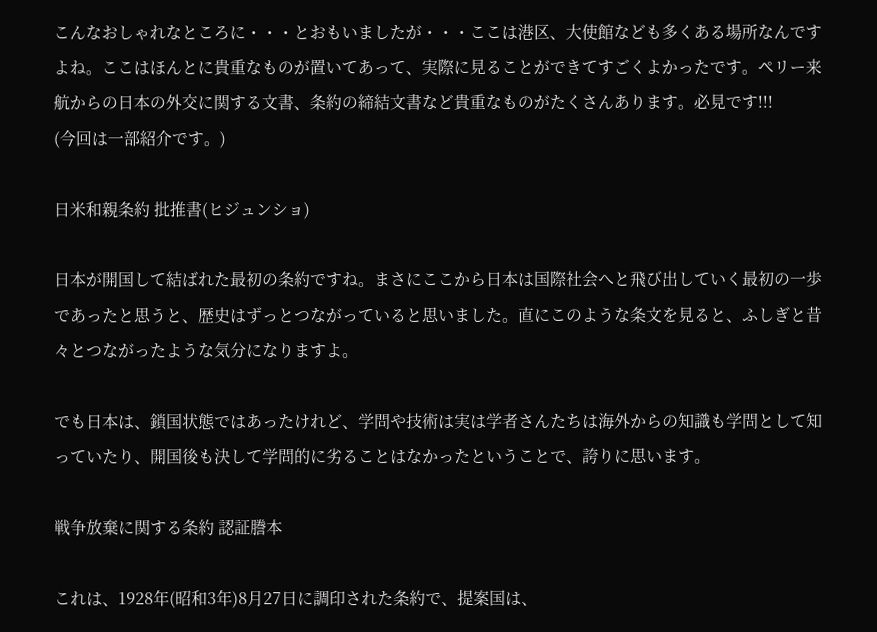こんなおしゃれなところに・・・とおもいましたが・・・ここは港区、大使館なども多くある場所なんですよね。ここはほんとに貴重なものが置いてあって、実際に見ることができてすごくよかったです。ペリー来航からの日本の外交に関する文書、条約の締結文書など貴重なものがたくさんあります。必見です!!!
(今回は一部紹介です。)

日米和親条約 批推書(ヒジュンショ)

日本が開国して結ばれた最初の条約ですね。まさにここから日本は国際社会へと飛び出していく最初の一歩であったと思うと、歴史はずっとつながっていると思いました。直にこのような条文を見ると、ふしぎと昔々とつながったような気分になりますよ。

でも日本は、鎖国状態ではあったけれど、学問や技術は実は学者さんたちは海外からの知識も学問として知っていたり、開国後も決して学問的に劣ることはなかったということで、誇りに思います。

戦争放棄に関する条約 認証謄本

これは、1928年(昭和3年)8月27日に調印された条約で、提案国は、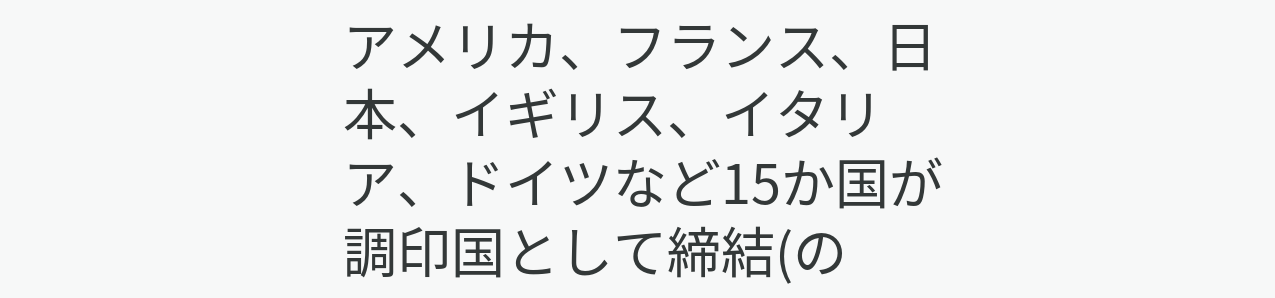アメリカ、フランス、日本、イギリス、イタリア、ドイツなど15か国が調印国として締結(の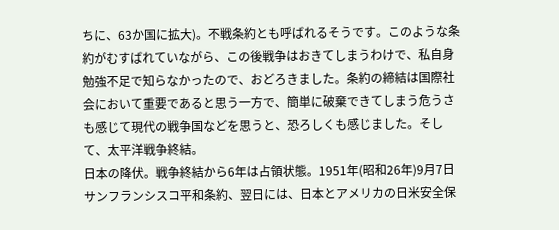ちに、63か国に拡大)。不戦条約とも呼ばれるそうです。このような条約がむすばれていながら、この後戦争はおきてしまうわけで、私自身勉強不足で知らなかったので、おどろきました。条約の締結は国際社会において重要であると思う一方で、簡単に破棄できてしまう危うさも感じて現代の戦争国などを思うと、恐ろしくも感じました。そして、太平洋戦争終結。
日本の降伏。戦争終結から6年は占領状態。1951年(昭和26年)9月7日サンフランシスコ平和条約、翌日には、日本とアメリカの日米安全保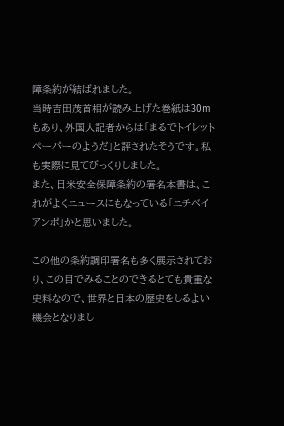障条約が結ばれました。
当時吉田茂首相が読み上げた巻紙は30mもあり、外国人記者からは「まるでトイレットペーパーのようだ」と評されたそうです。私も実際に見てびっくりしました。
また、日米安全保障条約の署名本書は、これがよくニュースにもなっている「ニチベイアンポ」かと思いました。

この他の条約調印署名も多く展示されており、この目でみることのできるとても貴重な史料なので、世界と日本の歴史をしるよい機会となりまし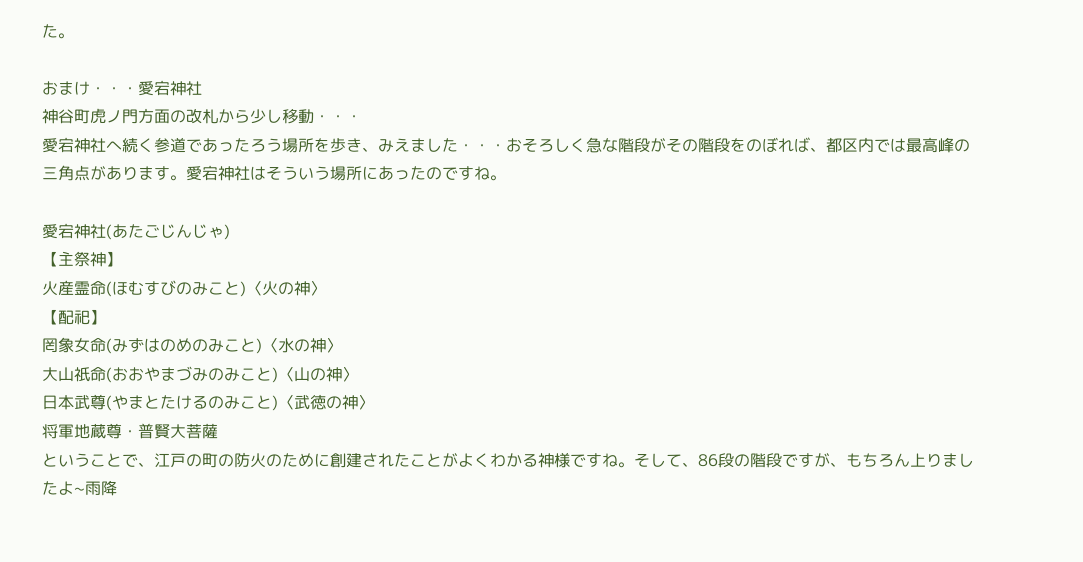た。

おまけ・・・愛宕神社
神谷町虎ノ門方面の改札から少し移動・・・
愛宕神社へ続く参道であったろう場所を歩き、みえました・・・おそろしく急な階段がその階段をのぼれば、都区内では最高峰の三角点があります。愛宕神社はそういう場所にあったのですね。

愛宕神社(あたごじんじゃ)
【主祭神】
火産霊命(ほむすびのみこと)〈火の神〉
【配祀】
罔象女命(みずはのめのみこと)〈水の神〉
大山祇命(おおやまづみのみこと)〈山の神〉
日本武尊(やまとたけるのみこと)〈武徳の神〉
将軍地蔵尊・普賢大菩薩
ということで、江戸の町の防火のために創建されたことがよくわかる神様ですね。そして、86段の階段ですが、もちろん上りましたよ~雨降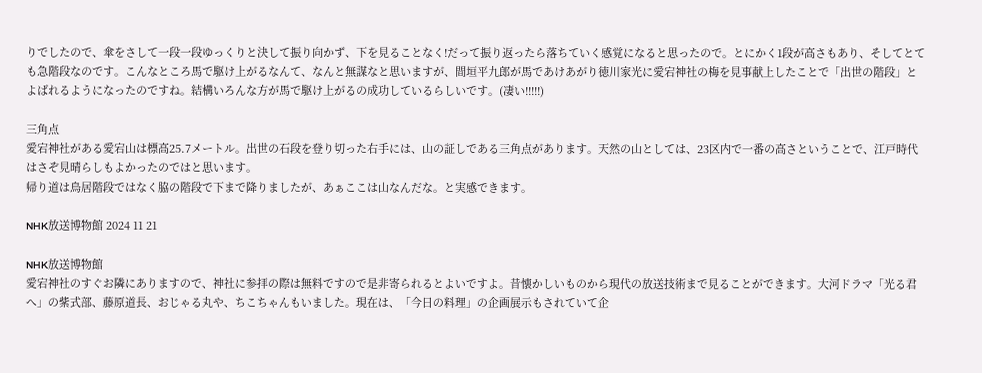りでしたので、傘をさして一段一段ゆっくりと決して振り向かず、下を見ることなく!だって振り返ったら落ちていく感覚になると思ったので。とにかく1段が高さもあり、そしてとても急階段なのです。こんなところ馬で駆け上がるなんて、なんと無謀なと思いますが、間垣平九郎が馬であけあがり徳川家光に愛宕神社の梅を見事献上したことで「出世の階段」とよばれるようになったのですね。結構いろんな方が馬で駆け上がるの成功しているらしいです。(凄い!!!!!)

三角点
愛宕神社がある愛宕山は標高25.7メートル。出世の石段を登り切った右手には、山の証しである三角点があります。天然の山としては、23区内で一番の高さということで、江戸時代はさぞ見晴らしもよかったのではと思います。
帰り道は鳥居階段ではなく脇の階段で下まで降りましたが、あぁここは山なんだな。と実感できます。

NHK放送博物館 2024 11 21

NHK放送博物館
愛宕神社のすぐお隣にありますので、神社に参拝の際は無料ですので是非寄られるとよいですよ。昔懐かしいものから現代の放送技術まで見ることができます。大河ドラマ「光る君へ」の紫式部、藤原道長、おじゃる丸や、ちこちゃんもいました。現在は、「今日の料理」の企画展示もされていて企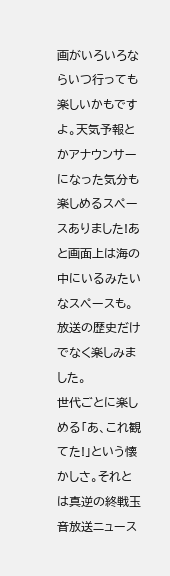画がいろいろならいつ行っても楽しいかもですよ。天気予報とかアナウンサーになった気分も楽しめるスペースありました!あと画面上は海の中にいるみたいなスペースも。放送の歴史だけでなく楽しみました。
世代ごとに楽しめる「あ、これ観てた!」という懐かしさ。それとは真逆の終戦玉音放送ニュース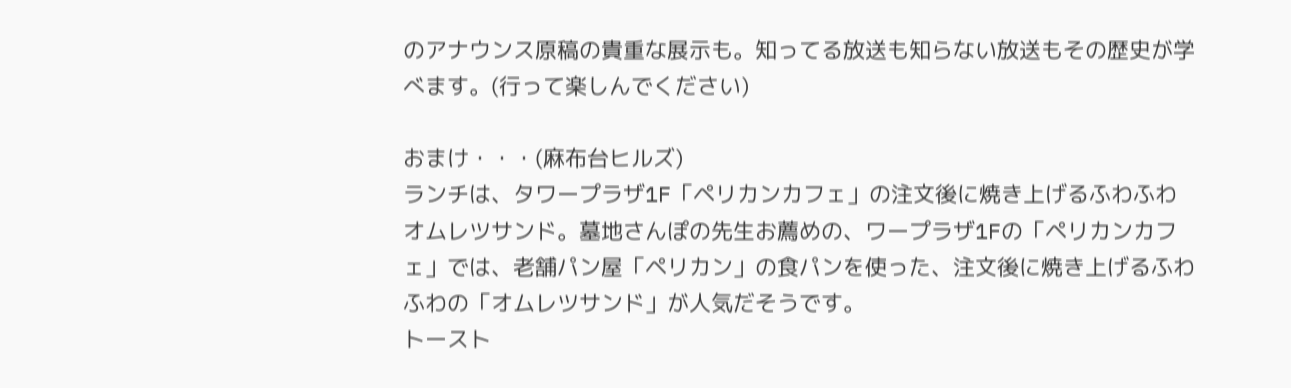のアナウンス原稿の貴重な展示も。知ってる放送も知らない放送もその歴史が学べます。(行って楽しんでください)

おまけ・・・(麻布台ヒルズ)
ランチは、タワープラザ1F「ペリカンカフェ」の注文後に焼き上げるふわふわオムレツサンド。墓地さんぽの先生お薦めの、ワープラザ1Fの「ペリカンカフェ」では、老舗パン屋「ペリカン」の食パンを使った、注文後に焼き上げるふわふわの「オムレツサンド」が人気だそうです。
トースト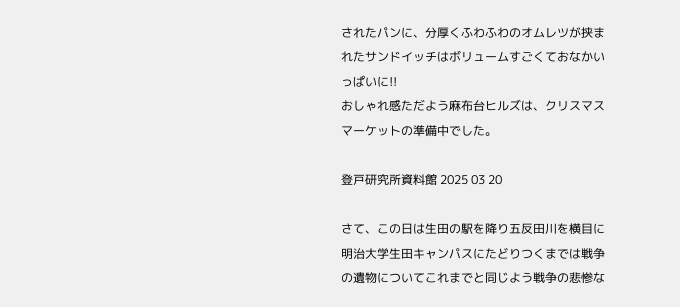されたパンに、分厚くふわふわのオムレツが挟まれたサンドイッチはボリュームすごくておなかいっぱいに!!
おしゃれ感ただよう麻布台ヒルズは、クリスマスマーケットの準備中でした。

登戸研究所資料館 2025 03 20

さて、この日は生田の駅を降り五反田川を横目に明治大学生田キャンパスにたどりつくまでは戦争の遺物についてこれまでと同じよう戦争の悲惨な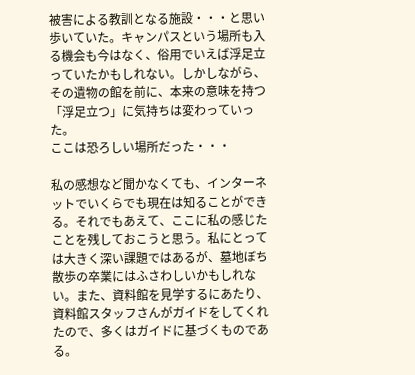被害による教訓となる施設・・・と思い歩いていた。キャンパスという場所も入る機会も今はなく、俗用でいえば浮足立っていたかもしれない。しかしながら、その遺物の館を前に、本来の意味を持つ「浮足立つ」に気持ちは変わっていった。
ここは恐ろしい場所だった・・・

私の感想など聞かなくても、インターネットでいくらでも現在は知ることができる。それでもあえて、ここに私の感じたことを残しておこうと思う。私にとっては大きく深い課題ではあるが、墓地ぼち散歩の卒業にはふさわしいかもしれない。また、資料館を見学するにあたり、資料館スタッフさんがガイドをしてくれたので、多くはガイドに基づくものである。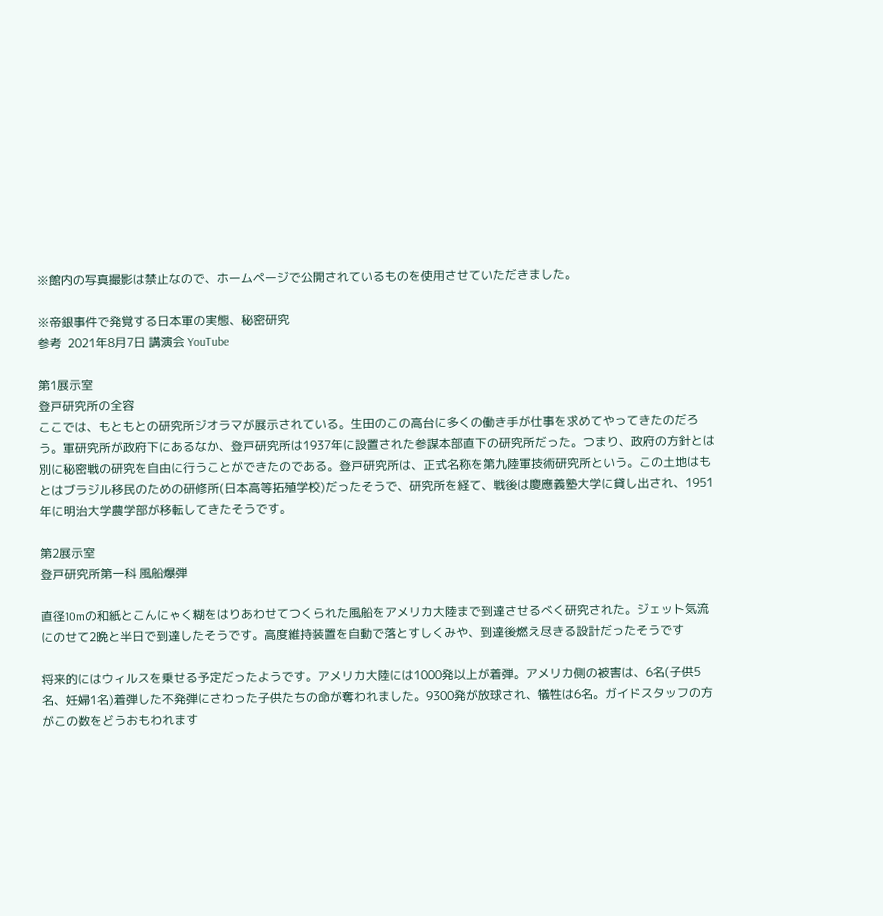※館内の写真撮影は禁止なので、ホームページで公開されているものを使用させていただきました。

※帝銀事件で発覚する日本軍の実態、秘密研究
参考  2021年8月7日 講演会 YouTube

第1展示室
登戸研究所の全容
ここでは、もともとの研究所ジオラマが展示されている。生田のこの高台に多くの働き手が仕事を求めてやってきたのだろう。軍研究所が政府下にあるなか、登戸研究所は1937年に設置された参謀本部直下の研究所だった。つまり、政府の方針とは別に秘密戦の研究を自由に行うことができたのである。登戸研究所は、正式名称を第九陸軍技術研究所という。この土地はもとはブラジル移民のための研修所(日本高等拓殖学校)だったそうで、研究所を経て、戦後は慶應義塾大学に貸し出され、1951年に明治大学農学部が移転してきたそうです。

第2展示室
登戸研究所第一科 風船爆弾

直径10mの和紙とこんにゃく糊をはりあわせてつくられた風船をアメリカ大陸まで到達させるべく研究された。ジェット気流にのせて2晩と半日で到達したそうです。高度維持装置を自動で落とすしくみや、到達後燃え尽きる設計だったそうです

将来的にはウィルスを乗せる予定だったようです。アメリカ大陸には1000発以上が着弾。アメリカ側の被害は、6名(子供5名、妊婦1名)着弾した不発弾にさわった子供たちの命が奪われました。9300発が放球され、犠牲は6名。ガイドスタッフの方がこの数をどうおもわれます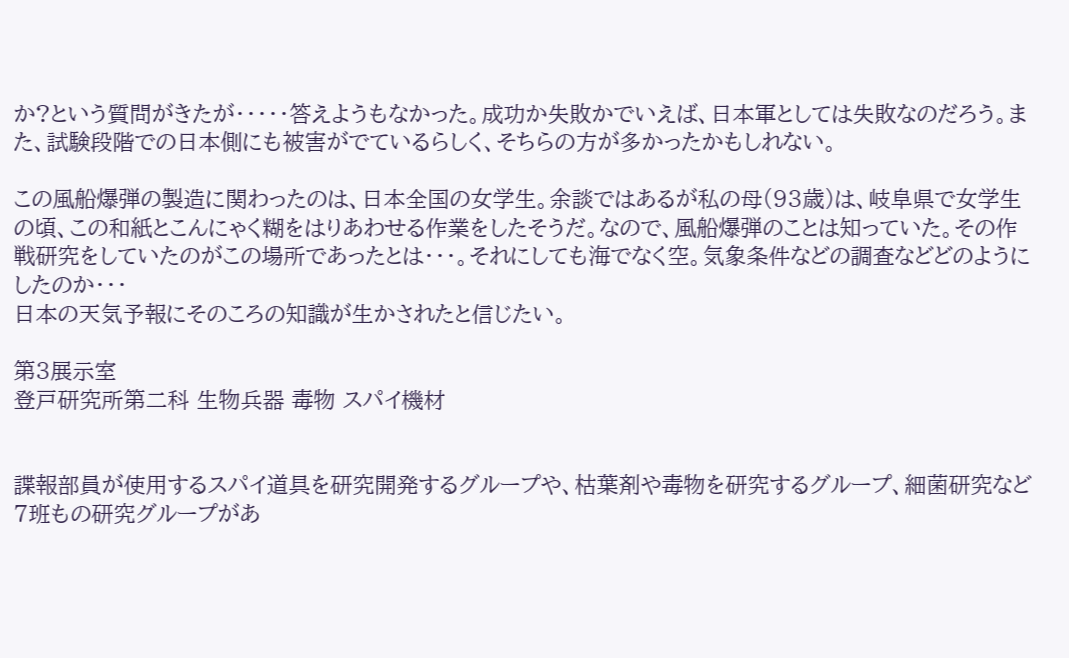か?という質問がきたが・・・・・答えようもなかった。成功か失敗かでいえば、日本軍としては失敗なのだろう。また、試験段階での日本側にも被害がでているらしく、そちらの方が多かったかもしれない。

この風船爆弾の製造に関わったのは、日本全国の女学生。余談ではあるが私の母(93歳)は、岐阜県で女学生の頃、この和紙とこんにゃく糊をはりあわせる作業をしたそうだ。なので、風船爆弾のことは知っていた。その作戦研究をしていたのがこの場所であったとは・・・。それにしても海でなく空。気象条件などの調査などどのようにしたのか・・・
日本の天気予報にそのころの知識が生かされたと信じたい。

第3展示室
登戸研究所第二科 生物兵器 毒物 スパイ機材


諜報部員が使用するスパイ道具を研究開発するグループや、枯葉剤や毒物を研究するグループ、細菌研究など7班もの研究グループがあ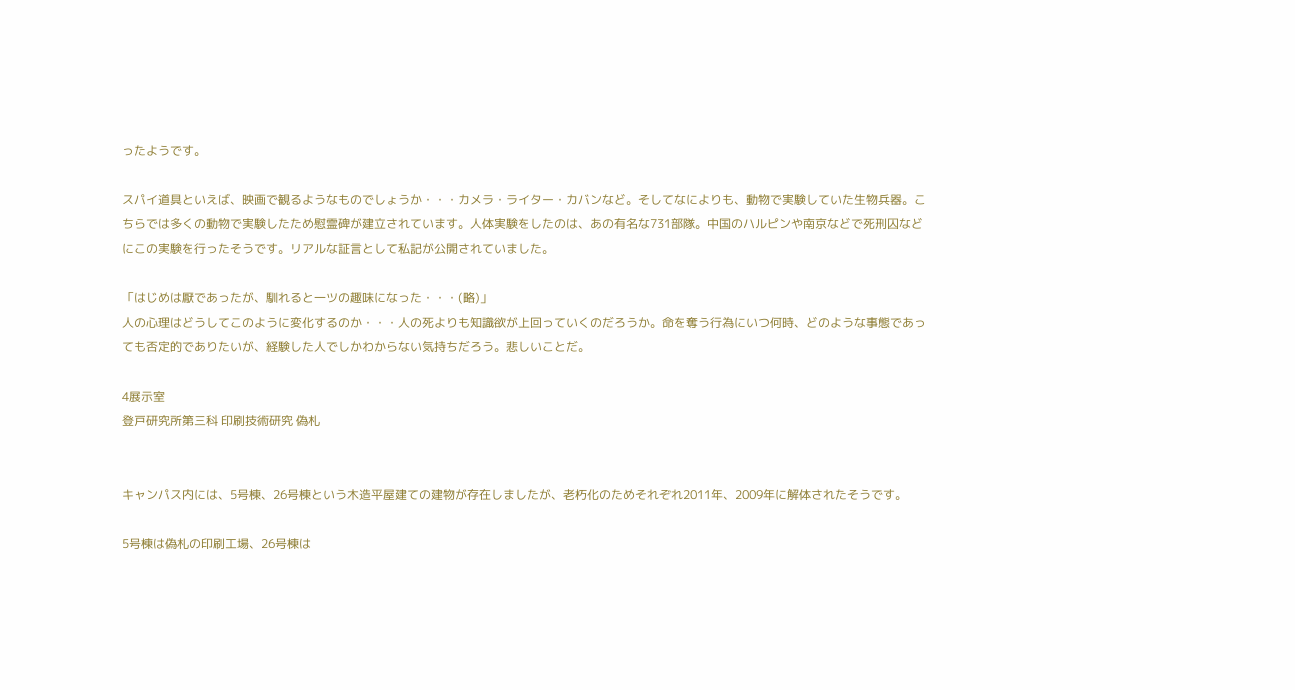ったようです。

スパイ道具といえば、映画で観るようなものでしょうか・・・カメラ・ライター・カバンなど。そしてなによりも、動物で実験していた生物兵器。こちらでは多くの動物で実験したため慰霊碑が建立されています。人体実験をしたのは、あの有名な731部隊。中国のハルピンや南京などで死刑囚などにこの実験を行ったそうです。リアルな証言として私記が公開されていました。

「はじめは厭であったが、馴れると一ツの趣味になった・・・(略)」
人の心理はどうしてこのように変化するのか・・・人の死よりも知識欲が上回っていくのだろうか。命を奪う行為にいつ何時、どのような事態であっても否定的でありたいが、経験した人でしかわからない気持ちだろう。悲しいことだ。

4展示室
登戸研究所第三科 印刷技術研究 偽札


キャンパス内には、5号棟、26号棟という木造平屋建ての建物が存在しましたが、老朽化のためそれぞれ2011年、2009年に解体されたそうです。

5号棟は偽札の印刷工場、26号棟は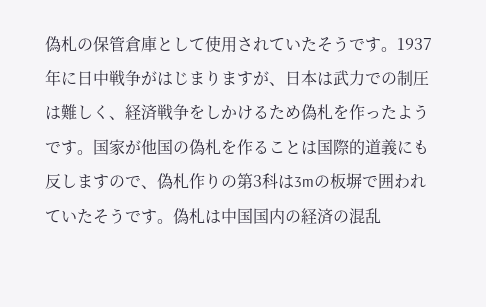偽札の保管倉庫として使用されていたそうです。1937年に日中戦争がはじまりますが、日本は武力での制圧は難しく、経済戦争をしかけるため偽札を作ったようです。国家が他国の偽札を作ることは国際的道義にも反しますので、偽札作りの第3科は3mの板塀で囲われていたそうです。偽札は中国国内の経済の混乱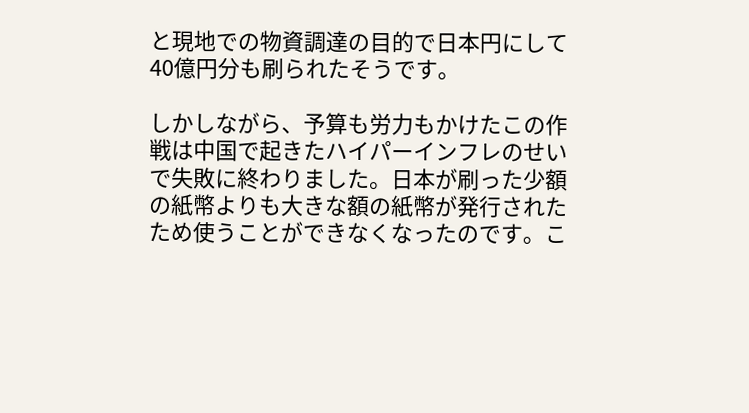と現地での物資調達の目的で日本円にして40億円分も刷られたそうです。

しかしながら、予算も労力もかけたこの作戦は中国で起きたハイパーインフレのせいで失敗に終わりました。日本が刷った少額の紙幣よりも大きな額の紙幣が発行されたため使うことができなくなったのです。こ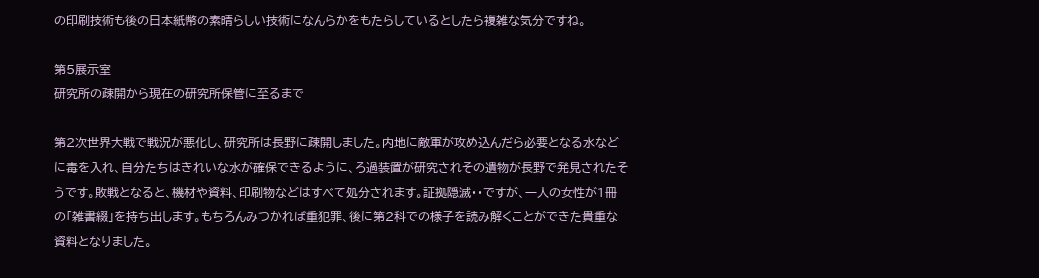の印刷技術も後の日本紙幣の素晴らしい技術になんらかをもたらしているとしたら複雑な気分ですね。

第5展示室
研究所の疎開から現在の研究所保管に至るまで

第2次世界大戦で戦況が悪化し、研究所は長野に疎開しました。内地に敵軍が攻め込んだら必要となる水などに毒を入れ、自分たちはきれいな水が確保できるように、ろ過装置が研究されその遺物が長野で発見されたそうです。敗戦となると、機材や資料、印刷物などはすべて処分されます。証拠隠滅・・ですが、一人の女性が1冊の「雑書綴」を持ち出します。もちろんみつかれば重犯罪、後に第2科での様子を読み解くことができた貴重な資料となりました。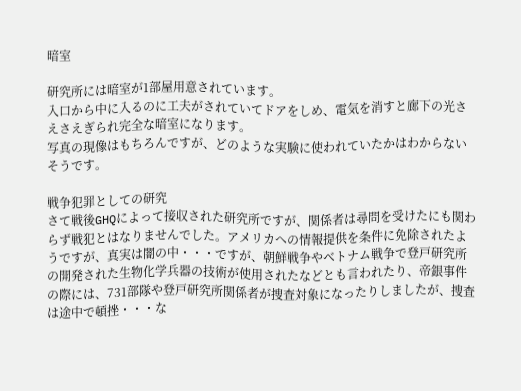暗室

研究所には暗室が1部屋用意されています。
入口から中に入るのに工夫がされていてドアをしめ、電気を消すと廊下の光さえさえぎられ完全な暗室になります。
写真の現像はもちろんですが、どのような実験に使われていたかはわからないそうです。

戦争犯罪としての研究
さて戦後GHQによって接収された研究所ですが、関係者は尋問を受けたにも関わらず戦犯とはなりませんでした。アメリカへの情報提供を条件に免除されたようですが、真実は闇の中・・・ですが、朝鮮戦争やベトナム戦争で登戸研究所の開発された生物化学兵器の技術が使用されたなどとも言われたり、帝銀事件の際には、731部隊や登戸研究所関係者が捜査対象になったりしましたが、捜査は途中で頓挫・・・な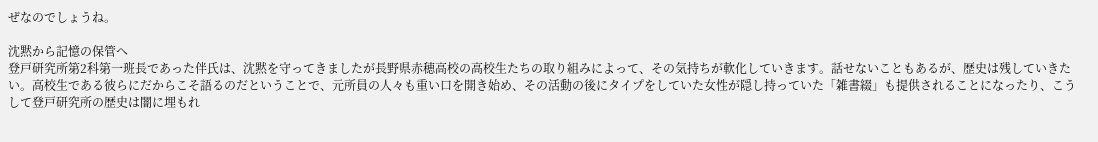ぜなのでしょうね。

沈黙から記憶の保管へ
登戸研究所第2科第一班長であった伴氏は、沈黙を守ってきましたが長野県赤穂高校の高校生たちの取り組みによって、その気持ちが軟化していきます。話せないこともあるが、歴史は残していきたい。高校生である彼らにだからこそ語るのだということで、元所員の人々も重い口を開き始め、その活動の後にタイプをしていた女性が隠し持っていた「雑書綴」も提供されることになったり、こうして登戸研究所の歴史は闇に埋もれ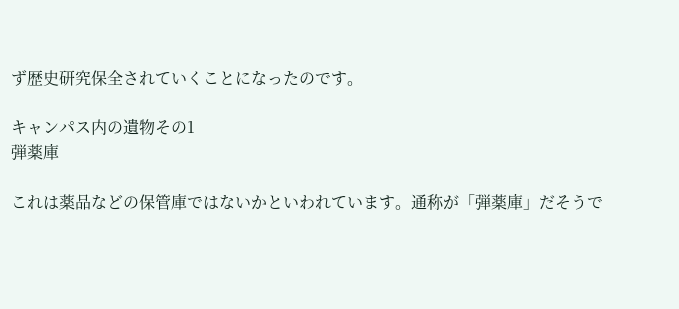ず歴史研究保全されていくことになったのです。

キャンパス内の遺物その1
弾薬庫

これは薬品などの保管庫ではないかといわれています。通称が「弾薬庫」だそうで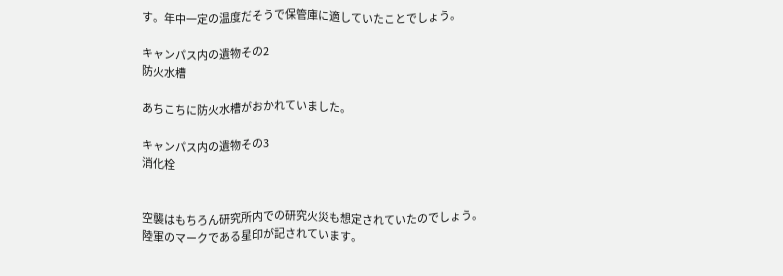す。年中一定の温度だそうで保管庫に適していたことでしょう。

キャンパス内の遺物その2
防火水槽

あちこちに防火水槽がおかれていました。

キャンパス内の遺物その3
消化栓


空襲はもちろん研究所内での研究火災も想定されていたのでしょう。
陸軍のマークである星印が記されています。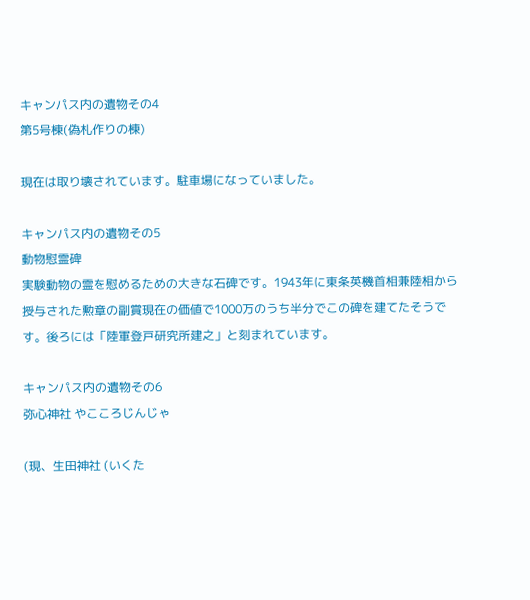キャンパス内の遺物その4
第5号棟(偽札作りの棟)

現在は取り壊されています。駐車場になっていました。

キャンパス内の遺物その5
動物慰霊碑
実験動物の霊を慰めるための大きな石碑です。1943年に東条英機首相兼陸相から授与された勲章の副賞現在の価値で1000万のうち半分でこの碑を建てたそうです。後ろには「陸軍登戸研究所建之」と刻まれています。

キャンパス内の遺物その6
弥心神社 やこころじんじゃ

(現、生田神社 (いくた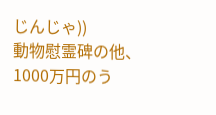じんじゃ))
動物慰霊碑の他、1000万円のう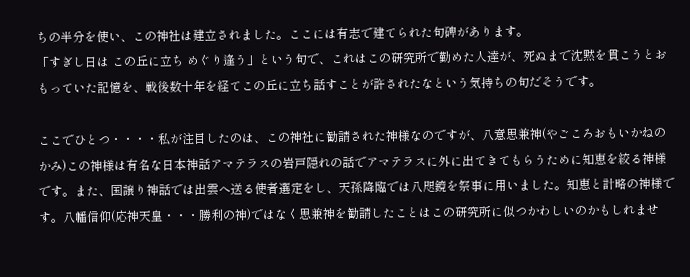ちの半分を使い、この神社は建立されました。ここには有志で建てられた句碑があります。
「すぎし日は この丘に立ち めぐり逢う」という句で、これはこの研究所で勤めた人達が、死ぬまで沈黙を貫こうとおもっていた記憶を、戦後数十年を経てこの丘に立ち話すことが許されたなという気持ちの句だそうです。

ここでひとつ・・・・私が注目したのは、この神社に勧請された神様なのですが、八意思兼神(やごころおもいかねのかみ)この神様は有名な日本神話アマテラスの岩戸隠れの話でアマテラスに外に出てきてもらうために知恵を絞る神様です。また、国譲り神話では出雲へ送る使者選定をし、天孫降臨では八咫鏡を祭事に用いました。知恵と計略の神様です。八幡信仰(応神天皇・・・勝利の神)ではなく思兼神を勧請したことはこの研究所に似つかわしいのかもしれませ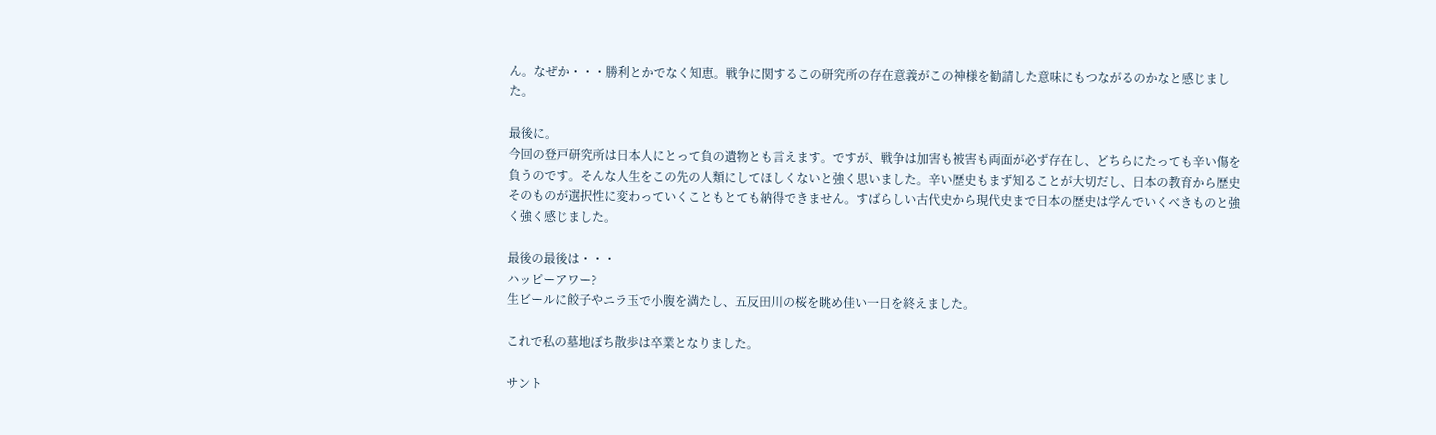ん。なぜか・・・勝利とかでなく知恵。戦争に関するこの研究所の存在意義がこの神様を勧請した意味にもつながるのかなと感じました。

最後に。
今回の登戸研究所は日本人にとって負の遺物とも言えます。ですが、戦争は加害も被害も両面が必ず存在し、どちらにたっても辛い傷を負うのです。そんな人生をこの先の人類にしてほしくないと強く思いました。辛い歴史もまず知ることが大切だし、日本の教育から歴史そのものが選択性に変わっていくこともとても納得できません。すばらしい古代史から現代史まで日本の歴史は学んでいくべきものと強く強く感じました。

最後の最後は・・・
ハッピーアワー?
生ビールに餃子やニラ玉で小腹を満たし、五反田川の桜を眺め佳い一日を終えました。

これで私の墓地ぼち散歩は卒業となりました。

サント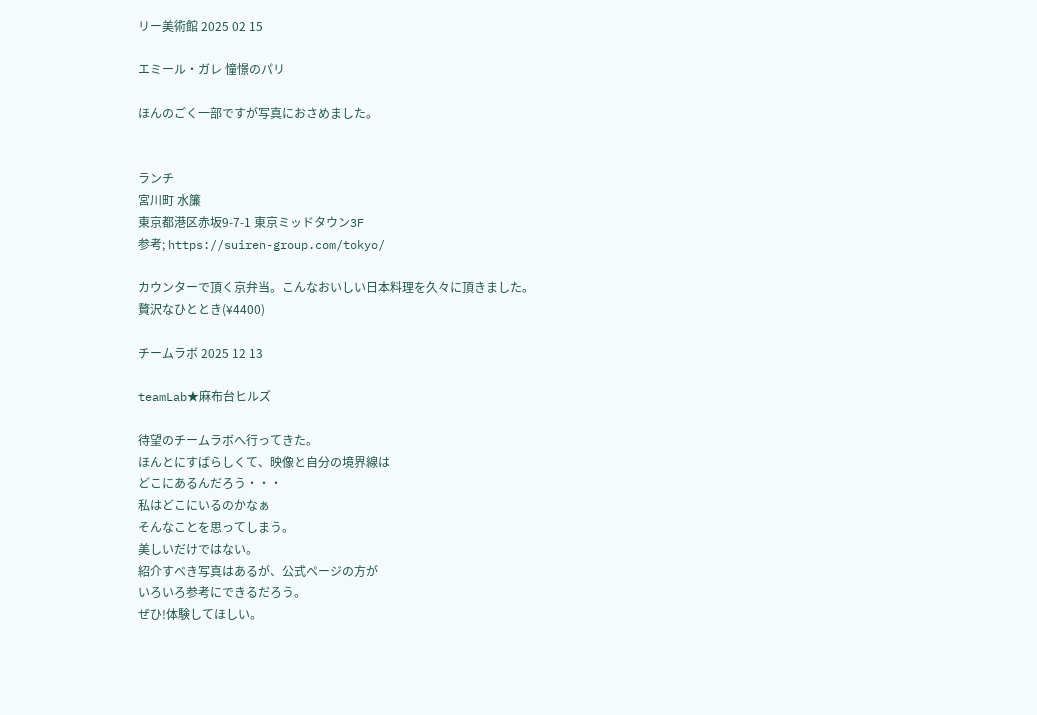リー美術館 2025 02 15

エミール・ガレ 憧憬のパリ

ほんのごく一部ですが写真におさめました。


ランチ
宮川町 水簾
東京都港区赤坂9-7-1 東京ミッドタウン3F
参考; https://suiren-group.com/tokyo/

カウンターで頂く京弁当。こんなおいしい日本料理を久々に頂きました。
贅沢なひととき(¥4400)

チームラボ 2025 12 13

teamLab★麻布台ヒルズ

待望のチームラボへ行ってきた。
ほんとにすばらしくて、映像と自分の境界線は
どこにあるんだろう・・・
私はどこにいるのかなぁ
そんなことを思ってしまう。
美しいだけではない。
紹介すべき写真はあるが、公式ページの方が
いろいろ参考にできるだろう。
ぜひ!体験してほしい。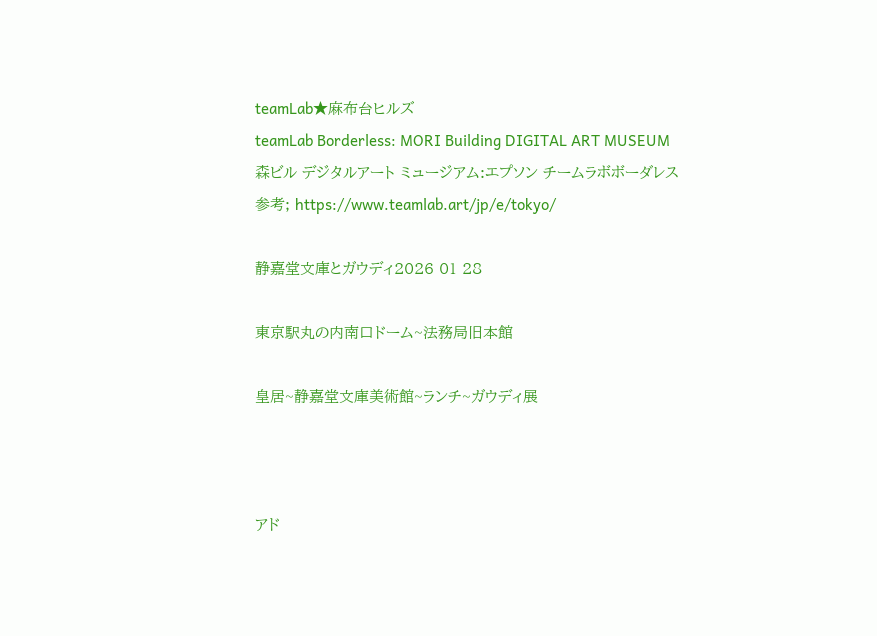teamLab★麻布台ヒルズ
teamLab Borderless: MORI Building DIGITAL ART MUSEUM
森ビル デジタルアート ミュージアム:エプソン チームラボボーダレス
参考; https://www.teamlab.art/jp/e/tokyo/

静嘉堂文庫とガウディ2026 01 28

東京駅丸の内南口ドーム~法務局旧本館

皇居~静嘉堂文庫美術館~ランチ~ガウディ展



アド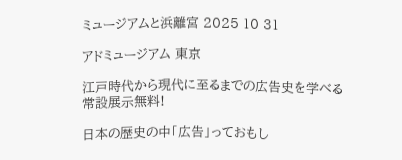ミュージアムと浜離宮 2025 10 31

アドミュージアム 東京

江戸時代から現代に至るまでの広告史を学べる常設展示無料!

日本の歴史の中「広告」っておもし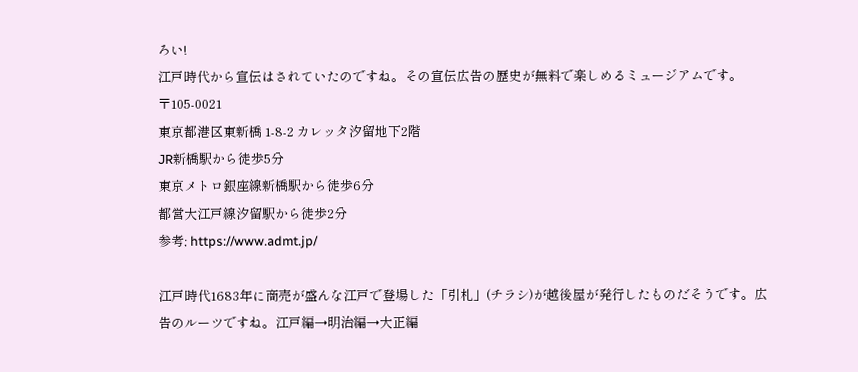ろい!
江戸時代から宣伝はされていたのですね。その宣伝広告の歴史が無料で楽しめるミュージアムです。
〒105-0021
東京都港区東新橋 1-8-2 カレッタ汐留地下2階
JR新橋駅から徒歩5分
東京メトロ銀座線新橋駅から徒歩6分
都営大江戸線汐留駅から徒歩2分
参考; https://www.admt.jp/

江戸時代1683年に商売が盛んな江戸で登場した「引札」(チラシ)が越後屋が発行したものだそうです。広告のルーツですね。江戸編→明治編→大正編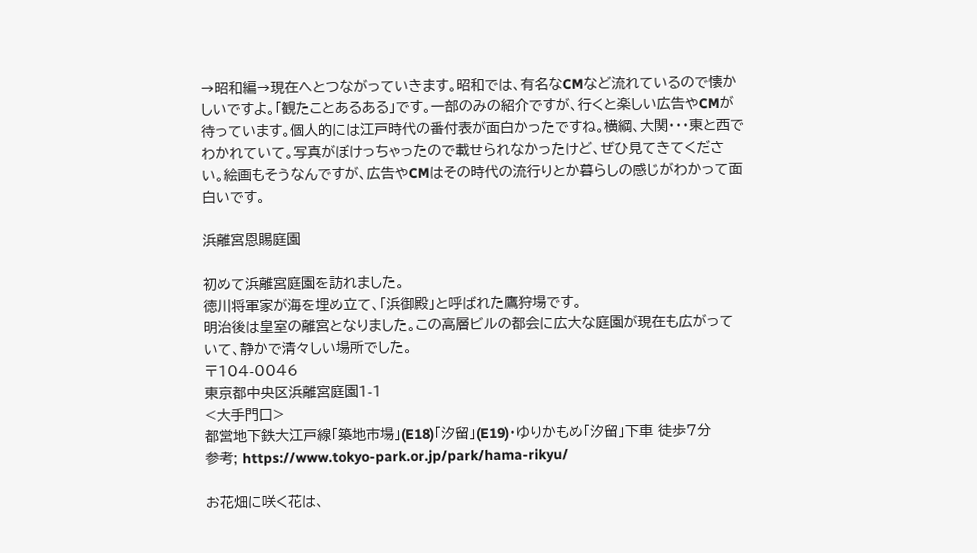→昭和編→現在へとつながっていきます。昭和では、有名なCMなど流れているので懐かしいですよ。「観たことあるある」です。一部のみの紹介ですが、行くと楽しい広告やCMが待っています。個人的には江戸時代の番付表が面白かったですね。横綱、大関・・・東と西でわかれていて。写真がぼけっちゃったので載せられなかったけど、ぜひ見てきてください。絵画もそうなんですが、広告やCMはその時代の流行りとか暮らしの感じがわかって面白いです。

浜離宮恩賜庭園

初めて浜離宮庭園を訪れました。
徳川将軍家が海を埋め立て、「浜御殿」と呼ばれた鷹狩場です。
明治後は皇室の離宮となりました。この高層ビルの都会に広大な庭園が現在も広がっていて、静かで清々しい場所でした。
〒104-0046
東京都中央区浜離宮庭園1-1
<大手門口>
都営地下鉄大江戸線「築地市場」(E18)「汐留」(E19)・ゆりかもめ「汐留」下車 徒歩7分
参考; https://www.tokyo-park.or.jp/park/hama-rikyu/

お花畑に咲く花は、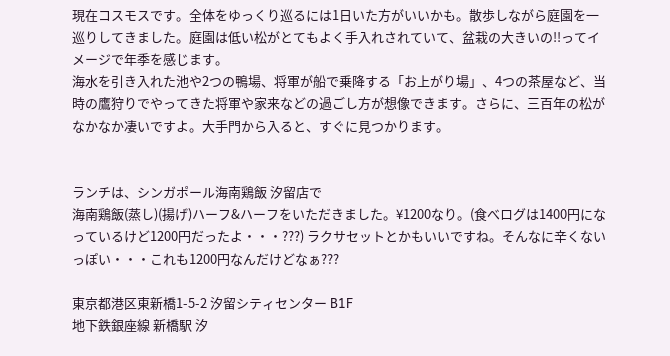現在コスモスです。全体をゆっくり巡るには1日いた方がいいかも。散歩しながら庭園を一巡りしてきました。庭園は低い松がとてもよく手入れされていて、盆栽の大きいの!!ってイメージで年季を感じます。
海水を引き入れた池や2つの鴨場、将軍が船で乗降する「お上がり場」、4つの茶屋など、当時の鷹狩りでやってきた将軍や家来などの過ごし方が想像できます。さらに、三百年の松がなかなか凄いですよ。大手門から入ると、すぐに見つかります。


ランチは、シンガポール海南鶏飯 汐留店で
海南鶏飯(蒸し)(揚げ)ハーフ&ハーフをいただきました。¥1200なり。(食べログは1400円になっているけど1200円だったよ・・・???) ラクサセットとかもいいですね。そんなに辛くないっぽい・・・これも1200円なんだけどなぁ???

東京都港区東新橋1-5-2 汐留シティセンター B1F
地下鉄銀座線 新橋駅 汐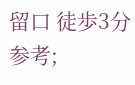留口 徒歩3分
参考;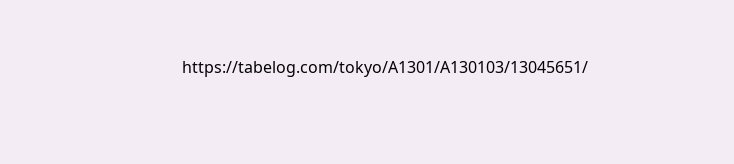https://tabelog.com/tokyo/A1301/A130103/13045651/